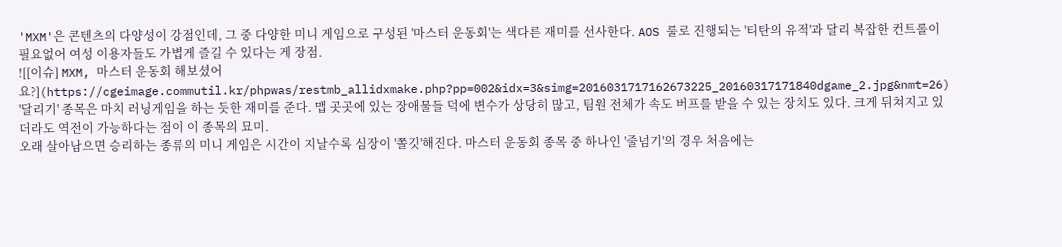'MXM'은 콘텐츠의 다양성이 강점인데, 그 중 다양한 미니 게임으로 구성된 '마스터 운동회'는 색다른 재미를 선사한다. AOS 룰로 진행되는 '티탄의 유적'과 달리 복잡한 컨트롤이 필요없어 여성 이용자들도 가볍게 즐길 수 있다는 게 장점.
![[이슈] MXM, 마스터 운동회 해보셨어요?](https://cgeimage.commutil.kr/phpwas/restmb_allidxmake.php?pp=002&idx=3&simg=2016031717162673225_20160317171840dgame_2.jpg&nmt=26)
'달리기' 종목은 마치 러닝게임을 하는 듯한 재미를 준다. 맵 곳곳에 있는 장애물들 덕에 변수가 상당히 많고, 팀원 전체가 속도 버프를 받을 수 있는 장치도 있다. 크게 뒤쳐지고 있더라도 역전이 가능하다는 점이 이 종목의 묘미.
오래 살아남으면 승리하는 종류의 미니 게임은 시간이 지날수록 심장이 '쫄깃'해진다. 마스터 운동회 종목 중 하나인 '줄넘기'의 경우 처음에는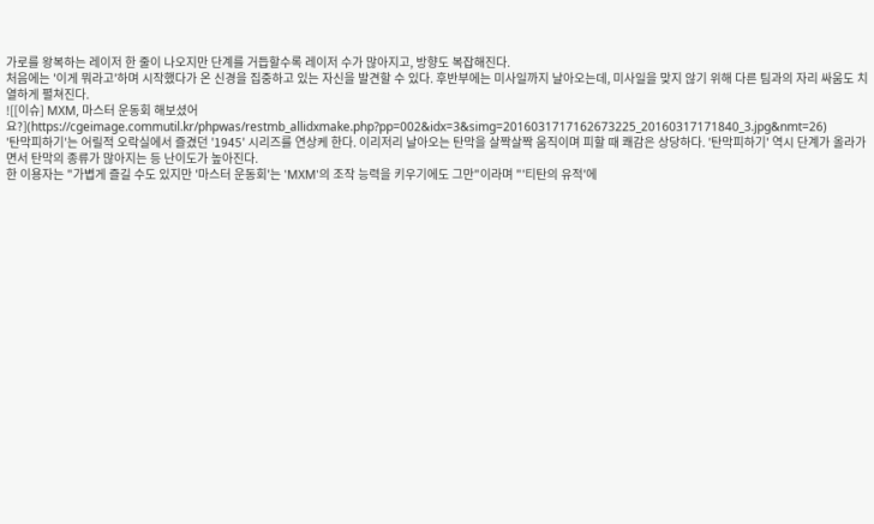가로를 왕복하는 레이저 한 줄이 나오지만 단계를 거듭할수록 레이저 수가 많아지고, 방향도 복잡해진다.
처음에는 '이게 뭐라고'하며 시작했다가 온 신경을 집중하고 있는 자신을 발견할 수 있다. 후반부에는 미사일까지 날아오는데, 미사일을 맞지 않기 위해 다른 팀과의 자리 싸움도 치열하게 펼쳐진다.
![[이슈] MXM, 마스터 운동회 해보셨어요?](https://cgeimage.commutil.kr/phpwas/restmb_allidxmake.php?pp=002&idx=3&simg=2016031717162673225_20160317171840_3.jpg&nmt=26)
'탄막피하기'는 어릴적 오락실에서 즐겼던 '1945' 시리즈를 연상케 한다. 이리저리 날아오는 탄막을 살짝살짝 움직이며 피할 때 쾌감은 상당하다. '탄막피하기' 역시 단계가 올라가면서 탄막의 종류가 많아지는 등 난이도가 높아진다.
한 이용자는 "가볍게 즐길 수도 있지만 '마스터 운동회'는 'MXM'의 조작 능력을 키우기에도 그만"이라며 "'티탄의 유적'에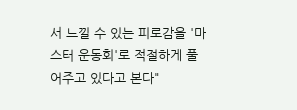서 느낄 수 있는 피로감을 '마스터 운동회'로 적절하게 풀어주고 있다고 본다"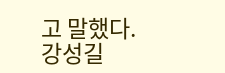고 말했다.
강성길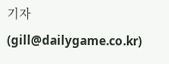기자 (gill@dailygame.co.kr)